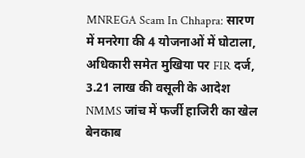MNREGA Scam In Chhapra: सारण में मनरेगा की 4 योजनाओं में घोटाला, अधिकारी समेत मुखिया पर FIR दर्ज, 3.21 लाख की वसूली के आदेश
NMMS जांच में फर्जी हाजिरी का खेल बेनकाब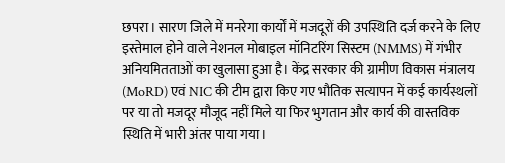छपरा। सारण जिले में मनरेगा कार्यों में मजदूरों की उपस्थिति दर्ज करने के लिए इस्तेमाल होने वाले नेशनल मोबाइल मॉनिटरिंग सिस्टम (NMMS) में गंभीर अनियमितताओं का खुलासा हुआ है। केंद्र सरकार की ग्रामीण विकास मंत्रालय (MoRD) एवं NIC की टीम द्वारा किए गए भौतिक सत्यापन में कई कार्यस्थलों पर या तो मजदूर मौजूद नहीं मिले या फिर भुगतान और कार्य की वास्तविक स्थिति में भारी अंतर पाया गया।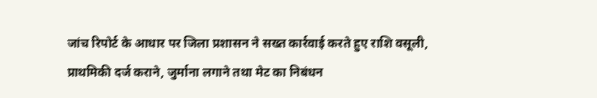जांच रिपोर्ट के आधार पर जिला प्रशासन ने सख्त कार्रवाई करते हुए राशि वसूली, प्राथमिकी दर्ज कराने, जुर्माना लगाने तथा मेट का निबंधन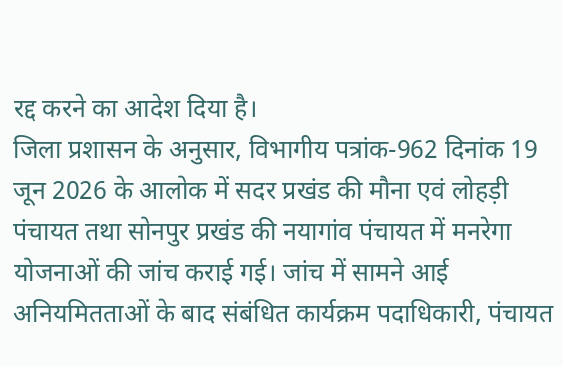रद्द करने का आदेश दिया है।
जिला प्रशासन के अनुसार, विभागीय पत्रांक-962 दिनांक 19 जून 2026 के आलोक में सदर प्रखंड की मौना एवं लोहड़ी पंचायत तथा सोनपुर प्रखंड की नयागांव पंचायत में मनरेगा योजनाओं की जांच कराई गई। जांच में सामने आई अनियमितताओं के बाद संबंधित कार्यक्रम पदाधिकारी, पंचायत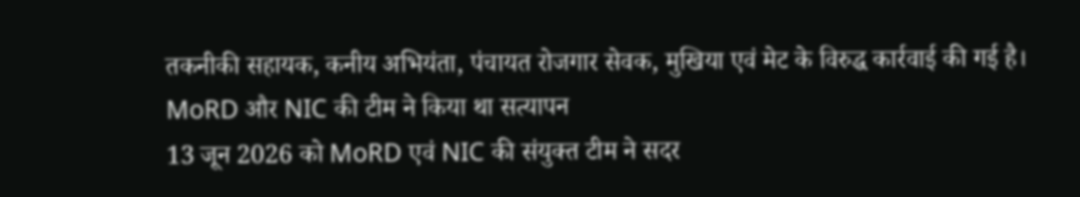तकनीकी सहायक, कनीय अभियंता, पंचायत रोजगार सेवक, मुखिया एवं मेट के विरुद्ध कार्रवाई की गई है।
MoRD और NIC की टीम ने किया था सत्यापन
13 जून 2026 को MoRD एवं NIC की संयुक्त टीम ने सदर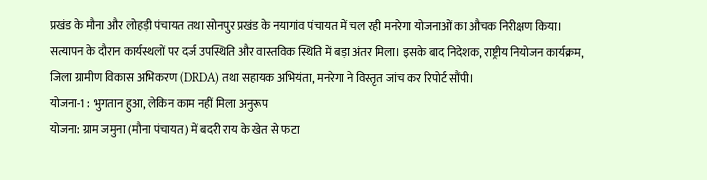प्रखंड के मौना और लोहड़ी पंचायत तथा सोनपुर प्रखंड के नयागांव पंचायत में चल रही मनरेगा योजनाओं का औचक निरीक्षण किया। सत्यापन के दौरान कार्यस्थलों पर दर्ज उपस्थिति और वास्तविक स्थिति में बड़ा अंतर मिला। इसके बाद निदेशक, राष्ट्रीय नियोजन कार्यक्रम, जिला ग्रामीण विकास अभिकरण (DRDA) तथा सहायक अभियंता, मनरेगा ने विस्तृत जांच कर रिपोर्ट सौंपी।
योजना-1 : भुगतान हुआ, लेकिन काम नहीं मिला अनुरूप
योजना: ग्राम जमुना (मौना पंचायत) में बदरी राय के खेत से फटा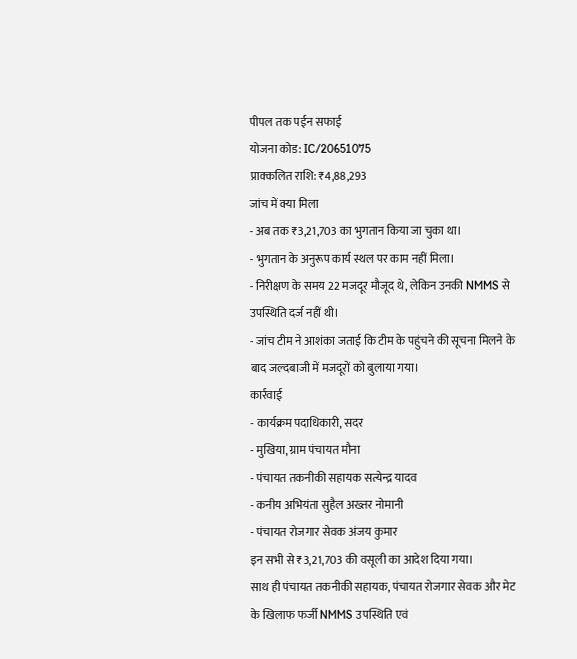पीपल तक पईन सफाई
योजना कोड: IC/20651075
प्राक्कलित राशि: ₹4,88,293
जांच में क्या मिला
- अब तक ₹3,21,703 का भुगतान किया जा चुका था।
- भुगतान के अनुरूप कार्य स्थल पर काम नहीं मिला।
- निरीक्षण के समय 22 मजदूर मौजूद थे, लेकिन उनकी NMMS से उपस्थिति दर्ज नहीं थी।
- जांच टीम ने आशंका जताई कि टीम के पहुंचने की सूचना मिलने के बाद जल्दबाजी में मजदूरों को बुलाया गया।
कार्रवाई
- कार्यक्रम पदाधिकारी, सदर
- मुखिया, ग्राम पंचायत मौना
- पंचायत तकनीकी सहायक सत्येन्द्र यादव
- कनीय अभियंता सुहैल अख्तर नोमानी
- पंचायत रोजगार सेवक अंजय कुमार
इन सभी से ₹3,21,703 की वसूली का आदेश दिया गया।
साथ ही पंचायत तकनीकी सहायक, पंचायत रोजगार सेवक और मेट के खिलाफ फर्जी NMMS उपस्थिति एवं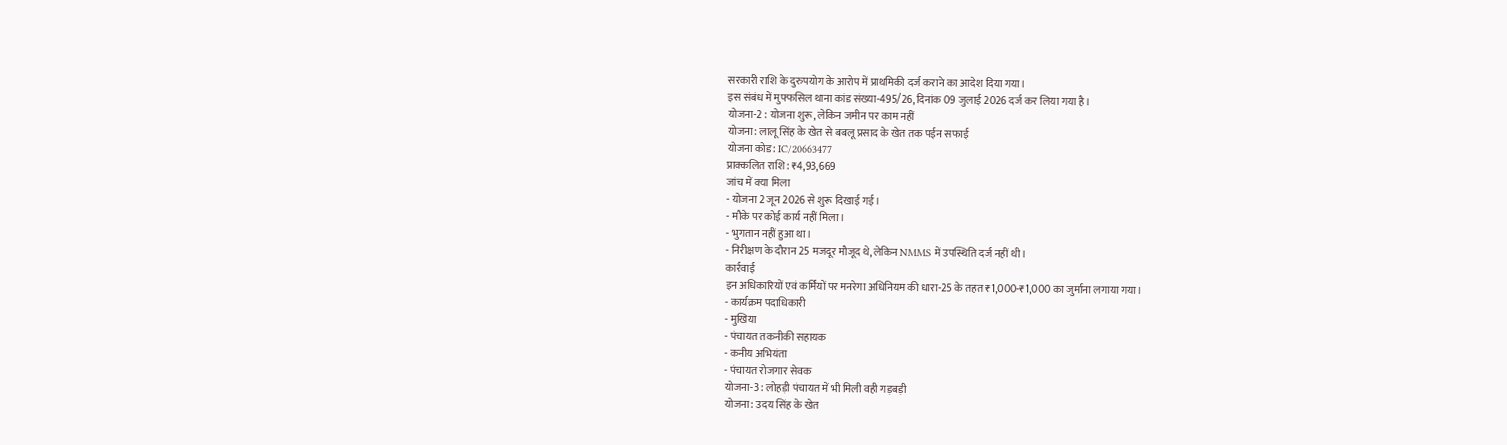सरकारी राशि के दुरुपयोग के आरोप में प्राथमिकी दर्ज कराने का आदेश दिया गया।
इस संबंध में मुफ्फसिल थाना कांड संख्या-495/26, दिनांक 09 जुलाई 2026 दर्ज कर लिया गया है।
योजना-2 : योजना शुरू, लेकिन जमीन पर काम नहीं
योजना: लालू सिंह के खेत से बबलू प्रसाद के खेत तक पईन सफाई
योजना कोड: IC/20663477
प्राक्कलित राशि: ₹4,93,669
जांच में क्या मिला
- योजना 2 जून 2026 से शुरू दिखाई गई।
- मौके पर कोई कार्य नहीं मिला।
- भुगतान नहीं हुआ था।
- निरीक्षण के दौरान 25 मजदूर मौजूद थे, लेकिन NMMS में उपस्थिति दर्ज नहीं थी।
कार्रवाई
इन अधिकारियों एवं कर्मियों पर मनरेगा अधिनियम की धारा-25 के तहत ₹1,000-₹1,000 का जुर्माना लगाया गया।
- कार्यक्रम पदाधिकारी
- मुखिया
- पंचायत तकनीकी सहायक
- कनीय अभियंता
- पंचायत रोजगार सेवक
योजना-3 : लोहड़ी पंचायत में भी मिली वही गड़बड़ी
योजना: उदय सिंह के खेत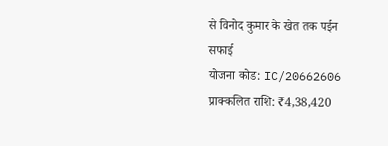से विनोद कुमार के खेत तक पईन सफाई
योजना कोड: IC/20662606
प्राक्कलित राशि: ₹4,38,420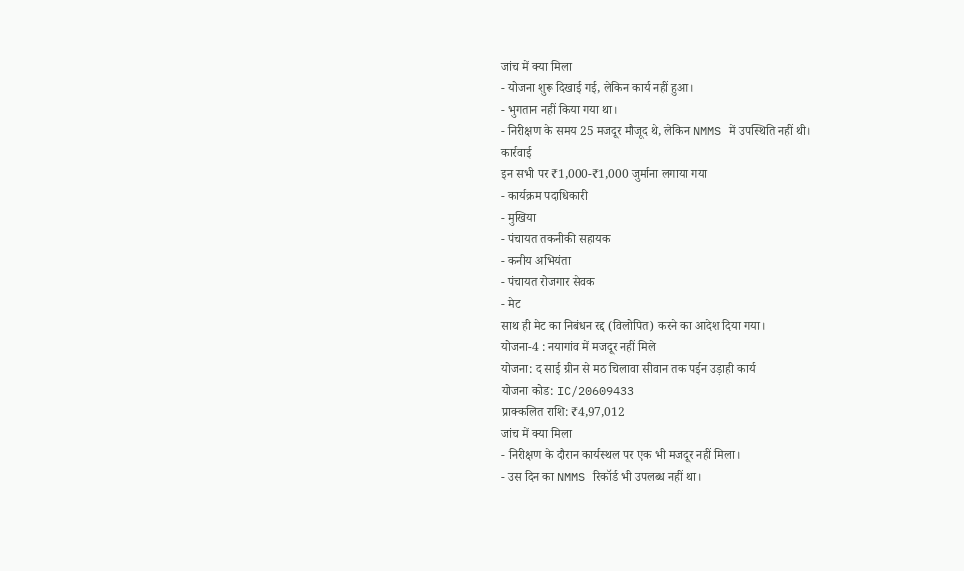जांच में क्या मिला
- योजना शुरू दिखाई गई, लेकिन कार्य नहीं हुआ।
- भुगतान नहीं किया गया था।
- निरीक्षण के समय 25 मजदूर मौजूद थे, लेकिन NMMS में उपस्थिति नहीं थी।
कार्रवाई
इन सभी पर ₹1,000-₹1,000 जुर्माना लगाया गया
- कार्यक्रम पदाधिकारी
- मुखिया
- पंचायत तकनीकी सहायक
- कनीय अभियंता
- पंचायत रोजगार सेवक
- मेट
साथ ही मेट का निबंधन रद्द (विलोपित) करने का आदेश दिया गया।
योजना-4 : नयागांव में मजदूर नहीं मिले
योजना: द साई ग्रीन से मठ चिलावा सीवान तक पईन उड़ाही कार्य
योजना कोड: IC/20609433
प्राक्कलित राशि: ₹4,97,012
जांच में क्या मिला
- निरीक्षण के दौरान कार्यस्थल पर एक भी मजदूर नहीं मिला।
- उस दिन का NMMS रिकॉर्ड भी उपलब्ध नहीं था।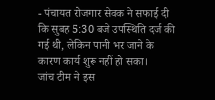- पंचायत रोजगार सेवक ने सफाई दी कि सुबह 5:30 बजे उपस्थिति दर्ज की गई थी, लेकिन पानी भर जाने के कारण कार्य शुरू नहीं हो सका।
जांच टीम ने इस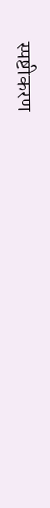स्पष्टीकरण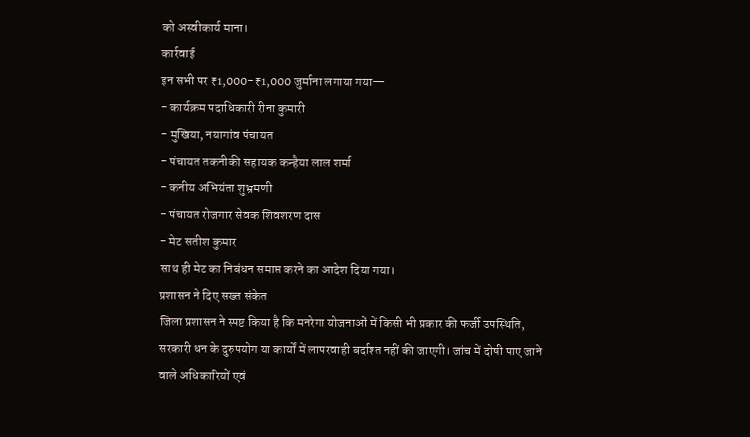को अस्वीकार्य माना।
कार्रवाई
इन सभी पर ₹1,000-₹1,000 जुर्माना लगाया गया—
- कार्यक्रम पदाधिकारी रीना कुमारी
- मुखिया, नयागांव पंचायत
- पंचायत तकनीकी सहायक कन्हैया लाल शर्मा
- कनीय अभियंता शुभ्रमणी
- पंचायत रोजगार सेवक शिवशरण दास
- मेट सतीश कुमार
साथ ही मेट का निबंधन समाप्त करने का आदेश दिया गया।
प्रशासन ने दिए सख्त संकेत
जिला प्रशासन ने स्पष्ट किया है कि मनरेगा योजनाओं में किसी भी प्रकार की फर्जी उपस्थिति, सरकारी धन के दुरुपयोग या कार्यों में लापरवाही बर्दाश्त नहीं की जाएगी। जांच में दोषी पाए जाने वाले अधिकारियों एवं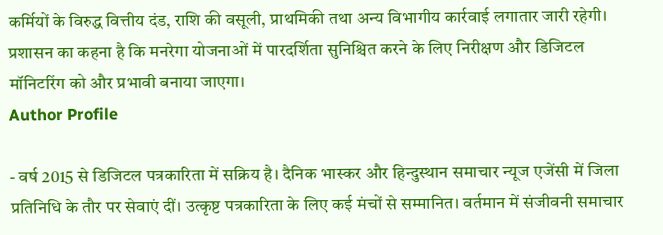कर्मियों के विरुद्ध वित्तीय दंड, राशि की वसूली, प्राथमिकी तथा अन्य विभागीय कार्रवाई लगातार जारी रहेगी। प्रशासन का कहना है कि मनरेगा योजनाओं में पारदर्शिता सुनिश्चित करने के लिए निरीक्षण और डिजिटल मॉनिटरिंग को और प्रभावी बनाया जाएगा।
Author Profile

- वर्ष 2015 से डिजिटल पत्रकारिता में सक्रिय है। दैनिक भास्कर और हिन्दुस्थान समाचार न्यूज एजेंसी में जिला प्रतिनिधि के तौर पर सेवाएं दीं। उत्कृष्ट पत्रकारिता के लिए कई मंचों से सम्मानित। वर्तमान में संजीवनी समाचार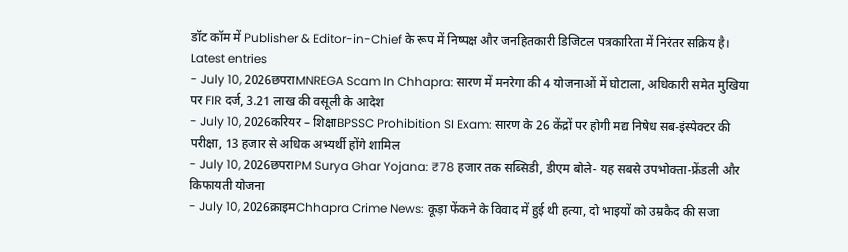डॉट कॉम में Publisher & Editor-in-Chief के रूप में निष्पक्ष और जनहितकारी डिजिटल पत्रकारिता में निरंतर सक्रिय है।
Latest entries
- July 10, 2026छपराMNREGA Scam In Chhapra: सारण में मनरेगा की 4 योजनाओं में घोटाला, अधिकारी समेत मुखिया पर FIR दर्ज, 3.21 लाख की वसूली के आदेश
- July 10, 2026करियर – शिक्षाBPSSC Prohibition SI Exam: सारण के 26 केंद्रों पर होगी मद्य निषेध सब-इंस्पेक्टर की परीक्षा, 13 हजार से अधिक अभ्यर्थी होंगे शामिल
- July 10, 2026छपराPM Surya Ghar Yojana: ₹78 हजार तक सब्सिडी, डीएम बोले- यह सबसे उपभोक्ता-फ्रेंडली और किफायती योजना
- July 10, 2026क्राइमChhapra Crime News: कूड़ा फेंकने के विवाद में हुई थी हत्या, दो भाइयों को उम्रकैद की सजा